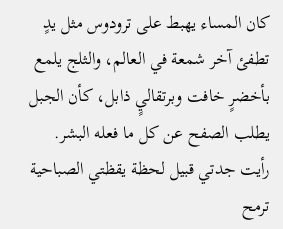كان المساء يهبط على ترودوس مثل يدٍ تطفئ آخر شمعة في العالم، والثلج يلمع بأخضرٍ خافت وبرتقاليٍ ذابل، كأن الجبل يطلب الصفح عن كل ما فعله البشر.
رأيت جدتي قبيل لحظة يقظتي الصباحية ترمح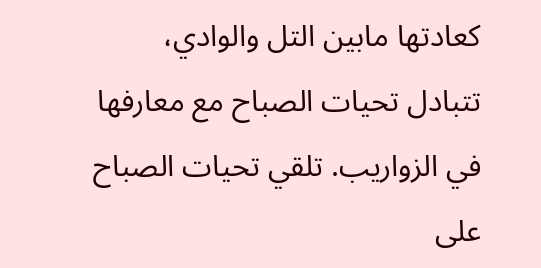كعادتها مابين التل والوادي، تتبادل تحيات الصباح مع معارفها في الزواريب. تلقي تحيات الصباح على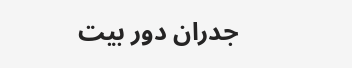جدران دور بيت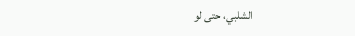الشلبي، حتى لو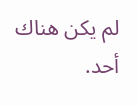لم يكن هناك أحد.